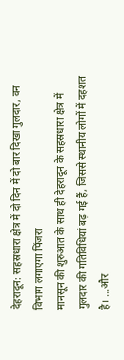देहरादून: सहस्रधारा क्षेत्र में दो दिन में दो बार दिखा गुलदार, वन विभाग लगाएगा पिंजरा
मानसून की शुरुआत के साथ ही देहरादून के सहस्रधारा क्षेत्र में गुलदार की गतिविधियां बढ़ गई हैं, जिससे स्थानीय लोगों में दहशत है। ...और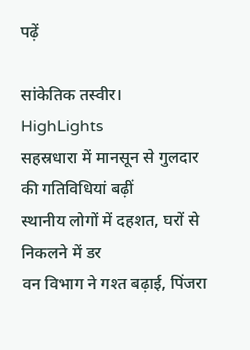पढ़ें

सांकेतिक तस्वीर।
HighLights
सहस्रधारा में मानसून से गुलदार की गतिविधियां बढ़ीं
स्थानीय लोगों में दहशत, घरों से निकलने में डर
वन विभाग ने गश्त बढ़ाई, पिंजरा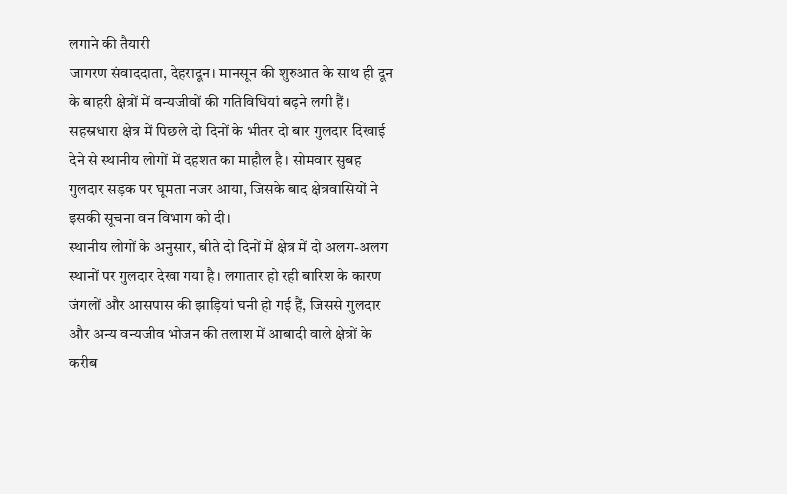लगाने की तैयारी
जागरण संवाददाता, देहरादून। मानसून की शुरुआत के साथ ही दून के बाहरी क्षेत्रों में वन्यजीवों की गतिविधियां बढ़ने लगी हैं।
सहस्रधारा क्षेत्र में पिछले दो दिनों के भीतर दो बार गुलदार दिखाई देने से स्थानीय लोगों में दहशत का माहौल है। सोमवार सुबह गुलदार सड़क पर घूमता नजर आया, जिसके बाद क्षेत्रवासियों ने इसकी सूचना वन विभाग को दी।
स्थानीय लोगों के अनुसार, बीते दो दिनों में क्षेत्र में दो अलग-अलग स्थानों पर गुलदार देखा गया है। लगातार हो रही बारिश के कारण जंगलों और आसपास की झाड़ियां घनी हो गई हैं, जिससे गुलदार और अन्य वन्यजीव भोजन की तलाश में आबादी वाले क्षेत्रों के करीब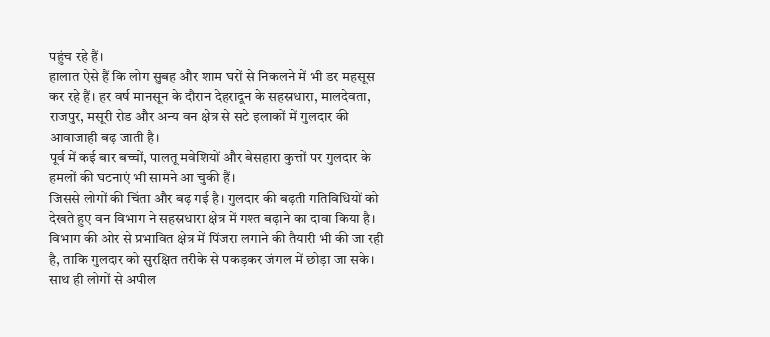पहुंच रहे हैं।
हालात ऐसे हैं कि लोग सुबह और शाम घरों से निकलने में भी डर महसूस कर रहे हैं। हर वर्ष मानसून के दौरान देहरादून के सहस्रधारा, मालदेवता, राजपुर, मसूरी रोड और अन्य वन क्षेत्र से सटे इलाकों में गुलदार की आवाजाही बढ़ जाती है।
पूर्व में कई बार बच्चों, पालतू मवेशियों और बेसहारा कुत्तों पर गुलदार के हमलों की घटनाएं भी सामने आ चुकी हैं।
जिससे लोगों की चिंता और बढ़ गई है। गुलदार की बढ़ती गतिविधियों को देखते हुए वन विभाग ने सहस्रधारा क्षेत्र में गश्त बढ़ाने का दावा किया है।
विभाग की ओर से प्रभावित क्षेत्र में पिंजरा लगाने की तैयारी भी की जा रही है, ताकि गुलदार को सुरक्षित तरीके से पकड़कर जंगल में छोड़ा जा सके।
साथ ही लोगों से अपील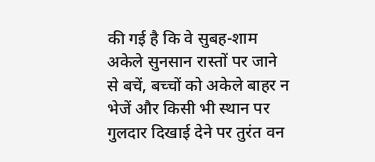की गई है कि वे सुबह-शाम अकेले सुनसान रास्तों पर जाने से बचें, बच्चों को अकेले बाहर न भेजें और किसी भी स्थान पर गुलदार दिखाई देने पर तुरंत वन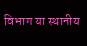विभाग या स्थानीय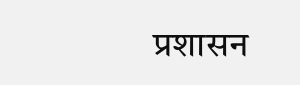प्रशासन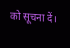को सूचना दें।